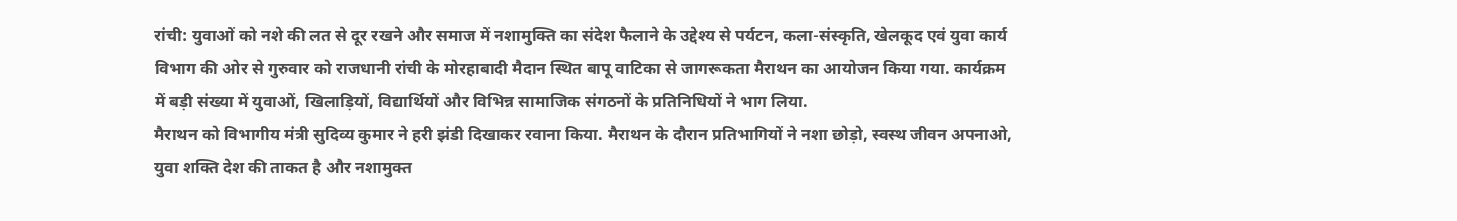रांची: युवाओं को नशे की लत से दूर रखने और समाज में नशामुक्ति का संदेश फैलाने के उद्देश्य से पर्यटन, कला-संस्कृति, खेलकूद एवं युवा कार्य विभाग की ओर से गुरुवार को राजधानी रांची के मोरहाबादी मैदान स्थित बापू वाटिका से जागरूकता मैराथन का आयोजन किया गया. कार्यक्रम में बड़ी संख्या में युवाओं, खिलाड़ियों, विद्यार्थियों और विभिन्न सामाजिक संगठनों के प्रतिनिधियों ने भाग लिया.
मैराथन को विभागीय मंत्री सुदिव्य कुमार ने हरी झंडी दिखाकर रवाना किया. मैराथन के दौरान प्रतिभागियों ने नशा छोड़ो, स्वस्थ जीवन अपनाओ, युवा शक्ति देश की ताकत है और नशामुक्त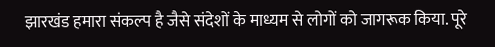झारखंड हमारा संकल्प है जैसे संदेशों के माध्यम से लोगों को जागरूक किया. पूरे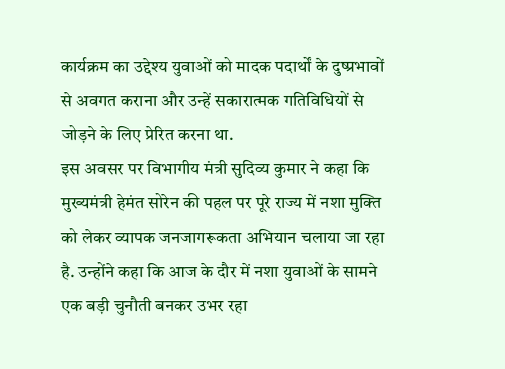कार्यक्रम का उद्देश्य युवाओं को मादक पदार्थों के दुष्प्रभावों से अवगत कराना और उन्हें सकारात्मक गतिविधियों से जोड़ने के लिए प्रेरित करना था.
इस अवसर पर विभागीय मंत्री सुदिव्य कुमार ने कहा कि मुख्यमंत्री हेमंत सोरेन की पहल पर पूरे राज्य में नशा मुक्ति को लेकर व्यापक जनजागरूकता अभियान चलाया जा रहा है. उन्होंने कहा कि आज के दौर में नशा युवाओं के सामने एक बड़ी चुनौती बनकर उभर रहा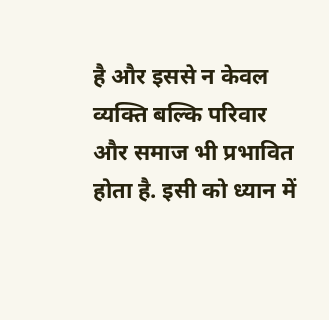है और इससे न केवल व्यक्ति बल्कि परिवार और समाज भी प्रभावित होता है. इसी को ध्यान में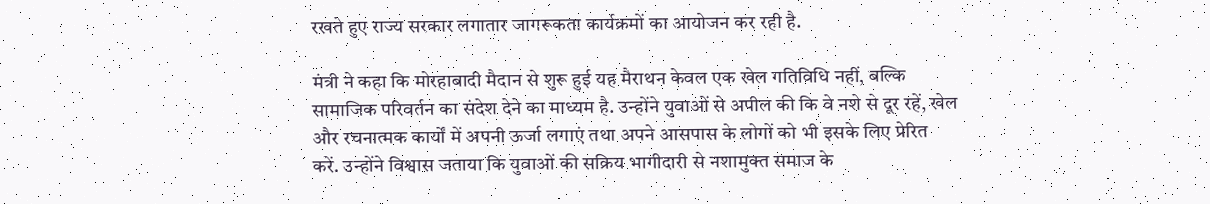रखते हुए राज्य सरकार लगातार जागरूकता कार्यक्रमों का आयोजन कर रही है.

मंत्री ने कहा कि मोरहाबादी मैदान से शुरू हुई यह मैराथन केवल एक खेल गतिविधि नहीं, बल्कि सामाजिक परिवर्तन का संदेश देने का माध्यम है. उन्होंने युवाओं से अपील की कि वे नशे से दूर रहें, खेल और रचनात्मक कार्यों में अपनी ऊर्जा लगाएं तथा अपने आसपास के लोगों को भी इसके लिए प्रेरित करें. उन्होंने विश्वास जताया कि युवाओं की सक्रिय भागीदारी से नशामुक्त समाज के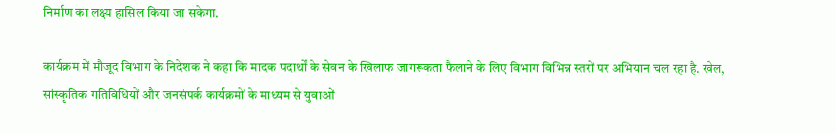निर्माण का लक्ष्य हासिल किया जा सकेगा.

कार्यक्रम में मौजूद विभाग के निदेशक ने कहा कि मादक पदार्थों के सेवन के खिलाफ जागरूकता फैलाने के लिए विभाग विभिन्न स्तरों पर अभियान चल रहा है. खेल, सांस्कृतिक गतिविधियों और जनसंपर्क कार्यक्रमों के माध्यम से युवाओं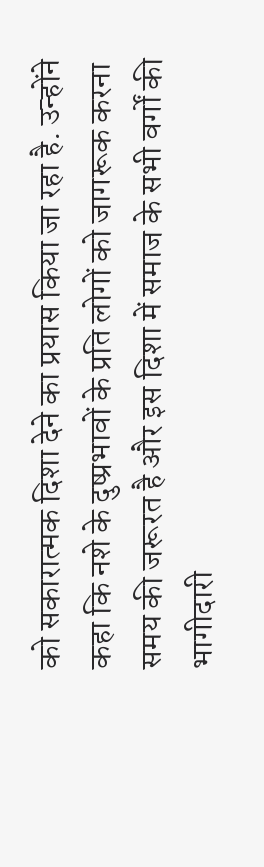को सकारात्मक दिशा देने का प्रयास किया जा रहा है. उन्होंने कहा कि नशे के दुष्प्रभावों के प्रति लोगों को जागरूक करना समय की जरूरत है और इस दिशा में समाज के सभी वर्गों की भागीदारी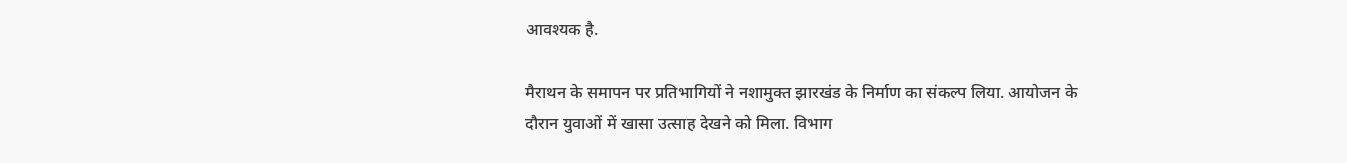आवश्यक है.

मैराथन के समापन पर प्रतिभागियों ने नशामुक्त झारखंड के निर्माण का संकल्प लिया. आयोजन के दौरान युवाओं में खासा उत्साह देखने को मिला. विभाग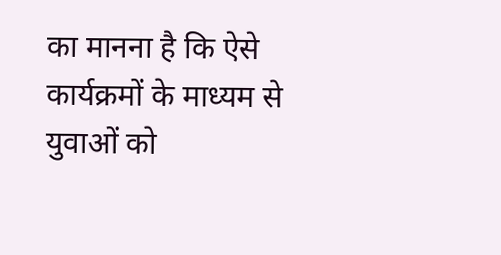का मानना है कि ऐसे कार्यक्रमों के माध्यम से युवाओं को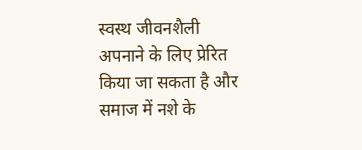स्वस्थ जीवनशैली अपनाने के लिए प्रेरित किया जा सकता है और समाज में नशे के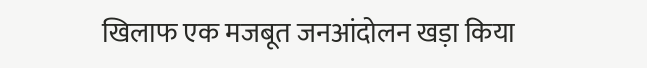खिलाफ एक मजबूत जनआंदोलन खड़ा किया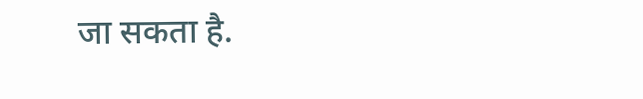जा सकता है.